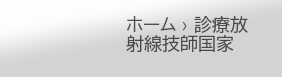ホーム › 診療放射線技師国家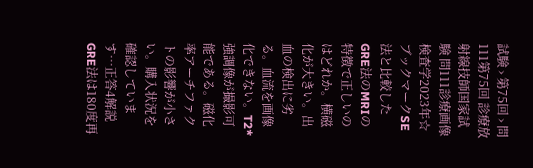試験 › 第75回 › 問111第75回 診療放射線技師国家試験 問111診療画像検査学2023年☆ ブックマークSE法と比較したGRE法のMRIの特徴で正しいのはどれか。横磁化が大きい。出血の検出に劣る。血流を画像化できない。T2*強調像が撮影可能である。磁化率アーチファクトの影響が小さい。購入状況を確認しています…正答4解説GRE法は180度再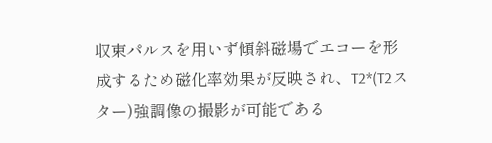収束パルスを用いず傾斜磁場でエコーを形成するため磁化率効果が反映され、T2*(T2スター)強調像の撮影が可能である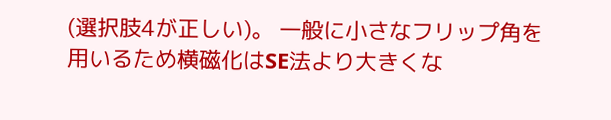(選択肢4が正しい)。 一般に小さなフリップ角を用いるため横磁化はSE法より大きくな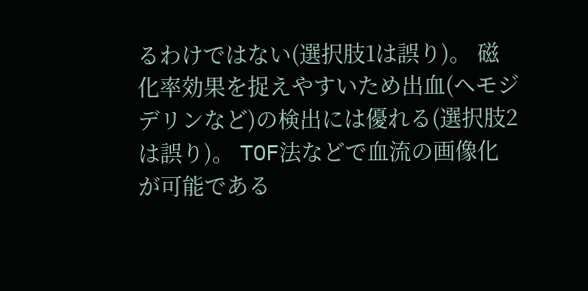るわけではない(選択肢1は誤り)。 磁化率効果を捉えやすいため出血(ヘモジデリンなど)の検出には優れる(選択肢2は誤り)。 TOF法などで血流の画像化が可能である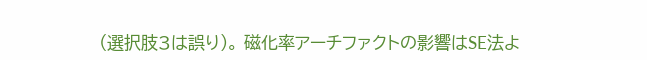(選択肢3は誤り)。 磁化率アーチファクトの影響はSE法よ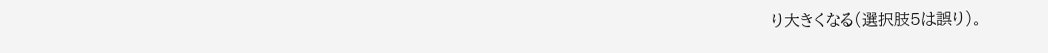り大きくなる(選択肢5は誤り)。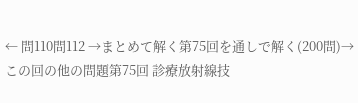← 問110問112 →まとめて解く第75回を通しで解く(200問)→この回の他の問題第75回 診療放射線技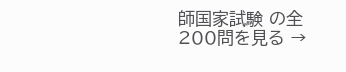師国家試験 の全200問を見る →